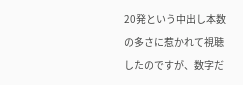20発という中出し本数の多さに惹かれて視聴したのですが、数字だ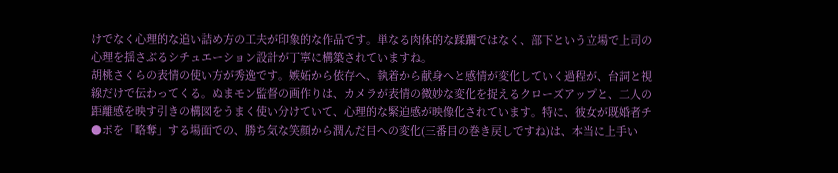けでなく心理的な追い詰め方の工夫が印象的な作品です。単なる肉体的な蹂躙ではなく、部下という立場で上司の心理を揺さぶるシチュエーション設計が丁寧に構築されていますね。
胡桃さくらの表情の使い方が秀逸です。嫉妬から依存へ、執着から献身へと感情が変化していく過程が、台詞と視線だけで伝わってくる。ぬまモン監督の画作りは、カメラが表情の微妙な変化を捉えるクローズアップと、二人の距離感を映す引きの構図をうまく使い分けていて、心理的な緊迫感が映像化されています。特に、彼女が既婚者チ●ポを「略奪」する場面での、勝ち気な笑顔から潤んだ目への変化(三番目の巻き戻しですね)は、本当に上手い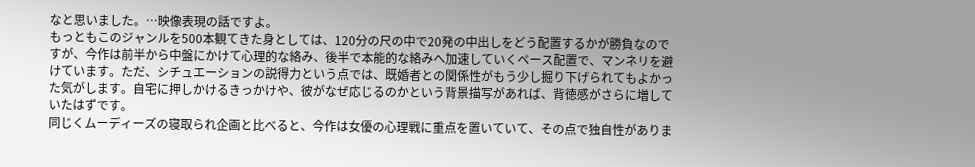なと思いました。…映像表現の話ですよ。
もっともこのジャンルを500本観てきた身としては、120分の尺の中で20発の中出しをどう配置するかが勝負なのですが、今作は前半から中盤にかけて心理的な絡み、後半で本能的な絡みへ加速していくペース配置で、マンネリを避けています。ただ、シチュエーションの説得力という点では、既婚者との関係性がもう少し掘り下げられてもよかった気がします。自宅に押しかけるきっかけや、彼がなぜ応じるのかという背景描写があれば、背徳感がさらに増していたはずです。
同じくムーディーズの寝取られ企画と比べると、今作は女優の心理戦に重点を置いていて、その点で独自性がありま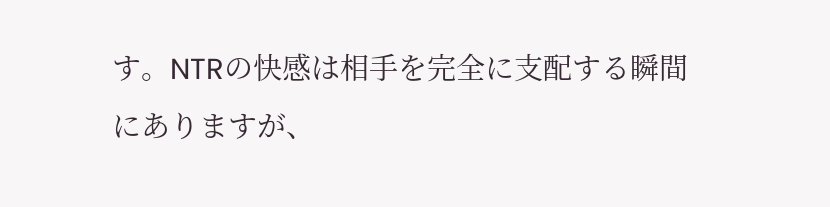す。NTRの快感は相手を完全に支配する瞬間にありますが、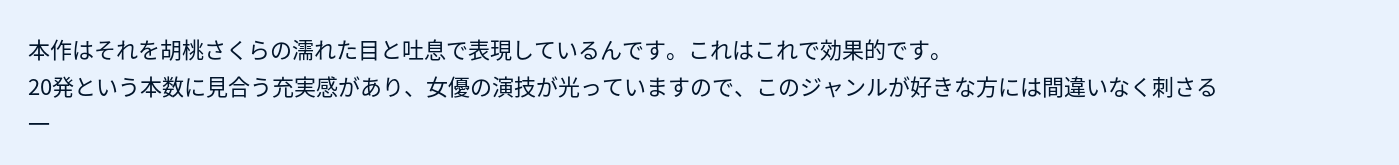本作はそれを胡桃さくらの濡れた目と吐息で表現しているんです。これはこれで効果的です。
20発という本数に見合う充実感があり、女優の演技が光っていますので、このジャンルが好きな方には間違いなく刺さる一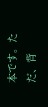本です。ただ、背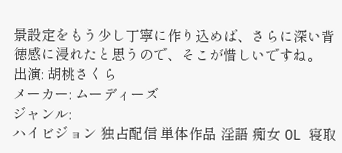景設定をもう少し丁寧に作り込めば、さらに深い背徳感に浸れたと思うので、そこが惜しいですね。
出演: 胡桃さくら
メーカー: ムーディーズ
ジャンル:
ハイビジョン 独占配信 単体作品 淫語 痴女 OL 寝取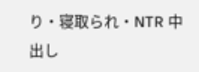り・寝取られ・NTR 中出し